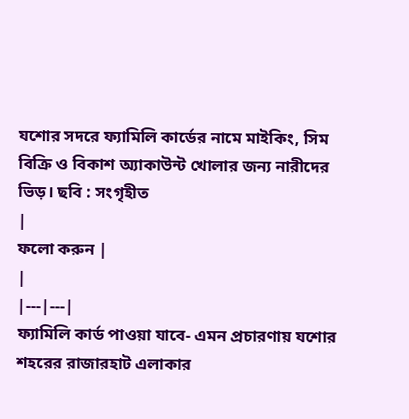যশোর সদরে ফ্যামিলি কার্ডের নামে মাইকিং, সিম বিক্রি ও বিকাশ অ্যাকাউন্ট খোলার জন্য নারীদের ভিড়। ছবি : সংগৃহীত
|
ফলো করুন |
|
|---|---|
ফ্যামিলি কার্ড পাওয়া যাবে- এমন প্রচারণায় যশোর শহরের রাজারহাট এলাকার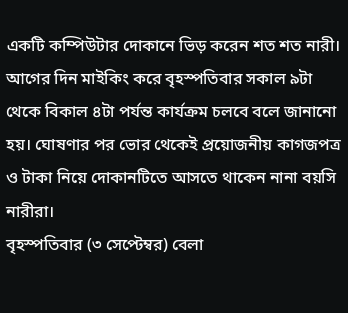একটি কম্পিউটার দোকানে ভিড় করেন শত শত নারী। আগের দিন মাইকিং করে বৃহস্পতিবার সকাল ৯টা থেকে বিকাল ৪টা পর্যন্ত কার্যক্রম চলবে বলে জানানো হয়। ঘোষণার পর ভোর থেকেই প্রয়োজনীয় কাগজপত্র ও টাকা নিয়ে দোকানটিতে আসতে থাকেন নানা বয়সি নারীরা।
বৃহস্পতিবার (৩ সেপ্টেম্বর) বেলা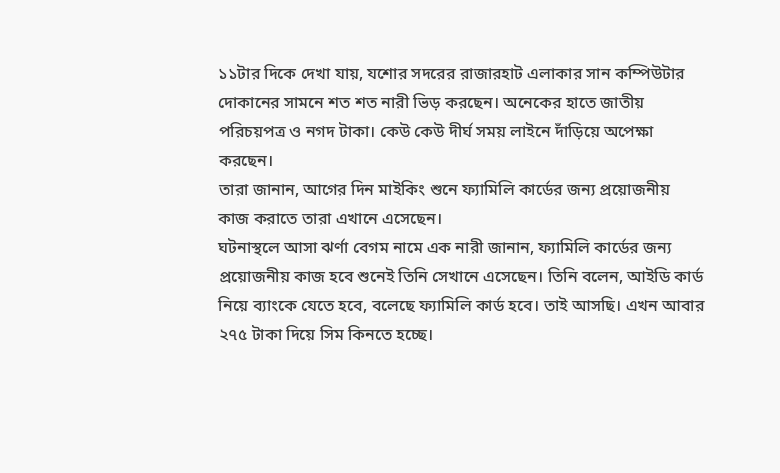১১টার দিকে দেখা যায়, যশোর সদরের রাজারহাট এলাকার সান কম্পিউটার দোকানের সামনে শত শত নারী ভিড় করছেন। অনেকের হাতে জাতীয় পরিচয়পত্র ও নগদ টাকা। কেউ কেউ দীর্ঘ সময় লাইনে দাঁড়িয়ে অপেক্ষা করছেন।
তারা জানান, আগের দিন মাইকিং শুনে ফ্যামিলি কার্ডের জন্য প্রয়োজনীয় কাজ করাতে তারা এখানে এসেছেন।
ঘটনাস্থলে আসা ঝর্ণা বেগম নামে এক নারী জানান, ফ্যামিলি কার্ডের জন্য প্রয়োজনীয় কাজ হবে শুনেই তিনি সেখানে এসেছেন। তিনি বলেন, আইডি কার্ড নিয়ে ব্যাংকে যেতে হবে, বলেছে ফ্যামিলি কার্ড হবে। তাই আসছি। এখন আবার ২৭৫ টাকা দিয়ে সিম কিনতে হচ্ছে।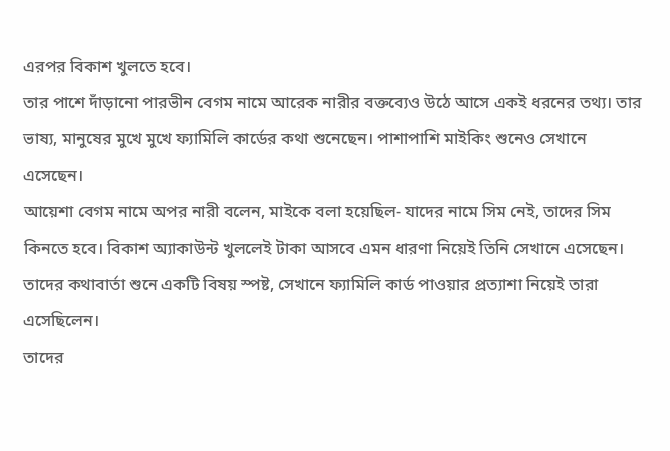এরপর বিকাশ খুলতে হবে।
তার পাশে দাঁড়ানো পারভীন বেগম নামে আরেক নারীর বক্তব্যেও উঠে আসে একই ধরনের তথ্য। তার ভাষ্য, মানুষের মুখে মুখে ফ্যামিলি কার্ডের কথা শুনেছেন। পাশাপাশি মাইকিং শুনেও সেখানে এসেছেন।
আয়েশা বেগম নামে অপর নারী বলেন, মাইকে বলা হয়েছিল- যাদের নামে সিম নেই, তাদের সিম কিনতে হবে। বিকাশ অ্যাকাউন্ট খুললেই টাকা আসবে এমন ধারণা নিয়েই তিনি সেখানে এসেছেন।
তাদের কথাবার্তা শুনে একটি বিষয় স্পষ্ট, সেখানে ফ্যামিলি কার্ড পাওয়ার প্রত্যাশা নিয়েই তারা এসেছিলেন।
তাদের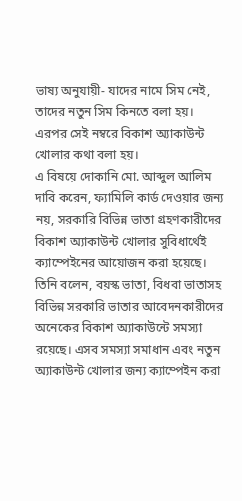ভাষ্য অনুযায়ী- যাদের নামে সিম নেই, তাদের নতুন সিম কিনতে বলা হয়। এরপর সেই নম্বরে বিকাশ অ্যাকাউন্ট খোলার কথা বলা হয়।
এ বিষয়ে দোকানি মো. আব্দুল আলিম দাবি করেন, ফ্যামিলি কার্ড দেওয়ার জন্য নয়, সরকারি বিভিন্ন ভাতা গ্রহণকারীদের বিকাশ অ্যাকাউন্ট খোলার সুবিধার্থেই ক্যাম্পেইনের আয়োজন করা হয়েছে। তিনি বলেন, বয়স্ক ভাতা, বিধবা ভাতাসহ বিভিন্ন সরকারি ভাতার আবেদনকারীদের অনেকের বিকাশ অ্যাকাউন্টে সমস্যা রয়েছে। এসব সমস্যা সমাধান এবং নতুন অ্যাকাউন্ট খোলার জন্য ক্যাম্পেইন করা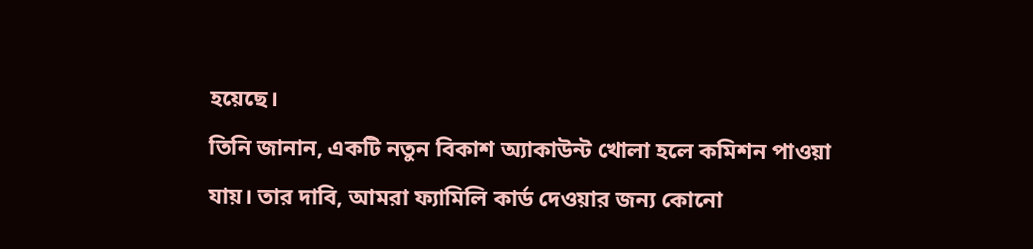হয়েছে।
তিনি জানান, একটি নতুন বিকাশ অ্যাকাউন্ট খোলা হলে কমিশন পাওয়া যায়। তার দাবি, আমরা ফ্যামিলি কার্ড দেওয়ার জন্য কোনো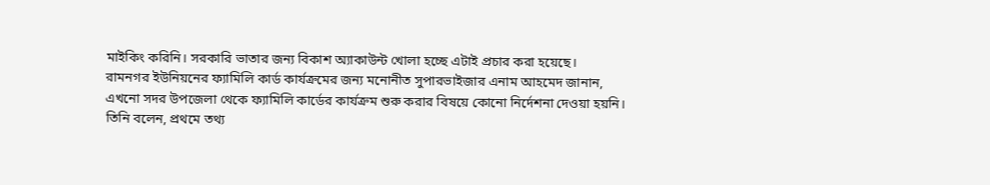মাইকিং করিনি। সরকারি ভাতার জন্য বিকাশ অ্যাকাউন্ট খোলা হচ্ছে এটাই প্রচার করা হয়েছে।
রামনগর ইউনিয়নের ফ্যামিলি কার্ড কার্যক্রমের জন্য মনোনীত সুপারভাইজার এনাম আহমেদ জানান, এখনো সদর উপজেলা থেকে ফ্যামিলি কার্ডের কার্যক্রম শুরু করার বিষয়ে কোনো নির্দেশনা দেওয়া হয়নি।
তিনি বলেন, প্রথমে তথ্য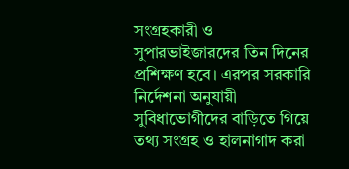সংগ্রহকারী ও সুপারভাইজারদের তিন দিনের প্রশিক্ষণ হবে। এরপর সরকারি নির্দেশনা অনুযায়ী সুবিধাভোগীদের বাড়িতে গিয়ে তথ্য সংগ্রহ ও হালনাগাদ করা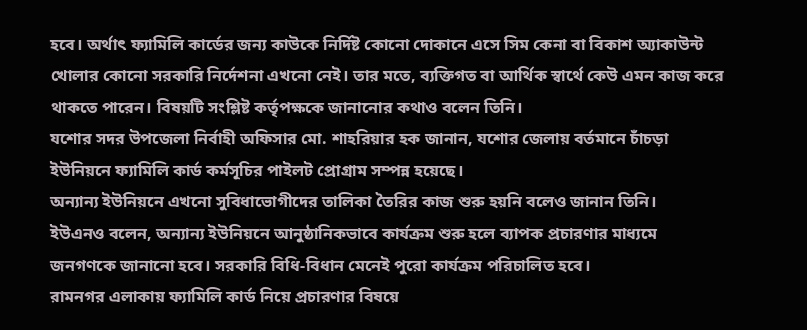হবে। অর্থাৎ ফ্যামিলি কার্ডের জন্য কাউকে নির্দিষ্ট কোনো দোকানে এসে সিম কেনা বা বিকাশ অ্যাকাউন্ট খোলার কোনো সরকারি নির্দেশনা এখনো নেই। তার মতে, ব্যক্তিগত বা আর্থিক স্বার্থে কেউ এমন কাজ করে থাকতে পারেন। বিষয়টি সংশ্লিষ্ট কর্তৃপক্ষকে জানানোর কথাও বলেন তিনি।
যশোর সদর উপজেলা নির্বাহী অফিসার মো. শাহরিয়ার হক জানান, যশোর জেলায় বর্তমানে চাঁচড়া ইউনিয়নে ফ্যামিলি কার্ড কর্মসূচির পাইলট প্রোগ্রাম সম্পন্ন হয়েছে।
অন্যান্য ইউনিয়নে এখনো সুবিধাভোগীদের তালিকা তৈরির কাজ শুরু হয়নি বলেও জানান তিনি।
ইউএনও বলেন, অন্যান্য ইউনিয়নে আনুষ্ঠানিকভাবে কার্যক্রম শুরু হলে ব্যাপক প্রচারণার মাধ্যমে জনগণকে জানানো হবে। সরকারি বিধি-বিধান মেনেই পুরো কার্যক্রম পরিচালিত হবে।
রামনগর এলাকায় ফ্যামিলি কার্ড নিয়ে প্রচারণার বিষয়ে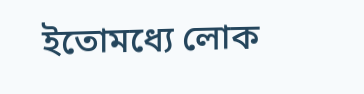ইতোমধ্যে লোক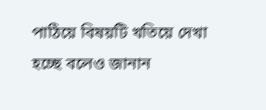পাঠিয়ে বিষয়টি খতিয়ে দেখা হচ্ছে বলেও জানান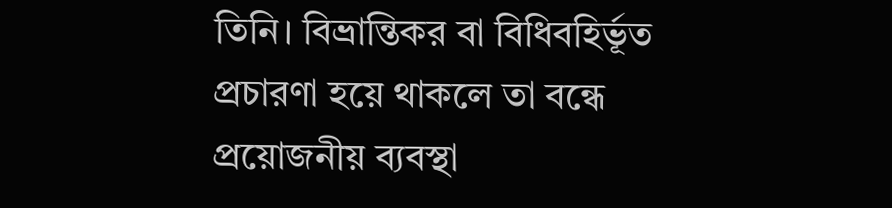তিনি। বিভ্রান্তিকর বা বিধিবহির্ভূত প্রচারণা হয়ে থাকলে তা বন্ধে প্রয়োজনীয় ব্যবস্থা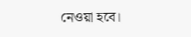নেওয়া হবে।